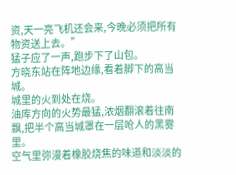资,天一亮飞机还会来,今晚必须把所有物资送上去。”
猛子应了一声,跑步下了山包。
方晓东站在阵地边缘,看着脚下的高当城。
城里的火到处在烧。
油库方向的火势最猛,浓烟翻滚着往南飘,把半个高当城罩在一层呛人的黑雾里。
空气里弥漫着橡胶烧焦的味道和淡淡的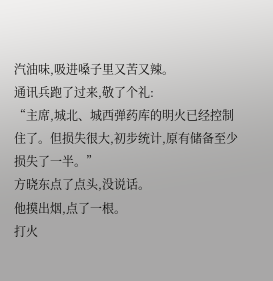汽油味,吸进嗓子里又苦又辣。
通讯兵跑了过来,敬了个礼:
“主席,城北、城西弹药库的明火已经控制住了。但损失很大,初步统计,原有储备至少损失了一半。”
方晓东点了点头,没说话。
他摸出烟,点了一根。
打火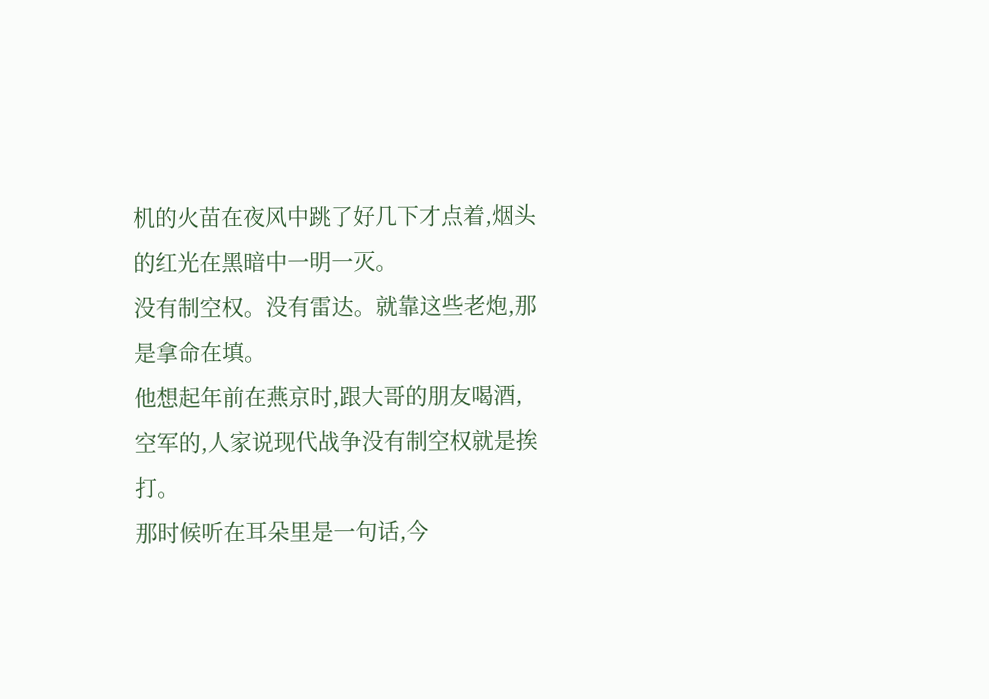机的火苗在夜风中跳了好几下才点着,烟头的红光在黑暗中一明一灭。
没有制空权。没有雷达。就靠这些老炮,那是拿命在填。
他想起年前在燕京时,跟大哥的朋友喝酒,空军的,人家说现代战争没有制空权就是挨打。
那时候听在耳朵里是一句话,今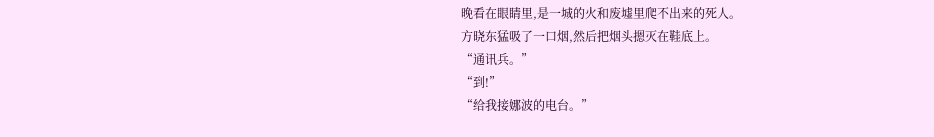晚看在眼睛里,是一城的火和废墟里爬不出来的死人。
方晓东猛吸了一口烟,然后把烟头摁灭在鞋底上。
“通讯兵。”
“到!”
“给我接娜波的电台。”